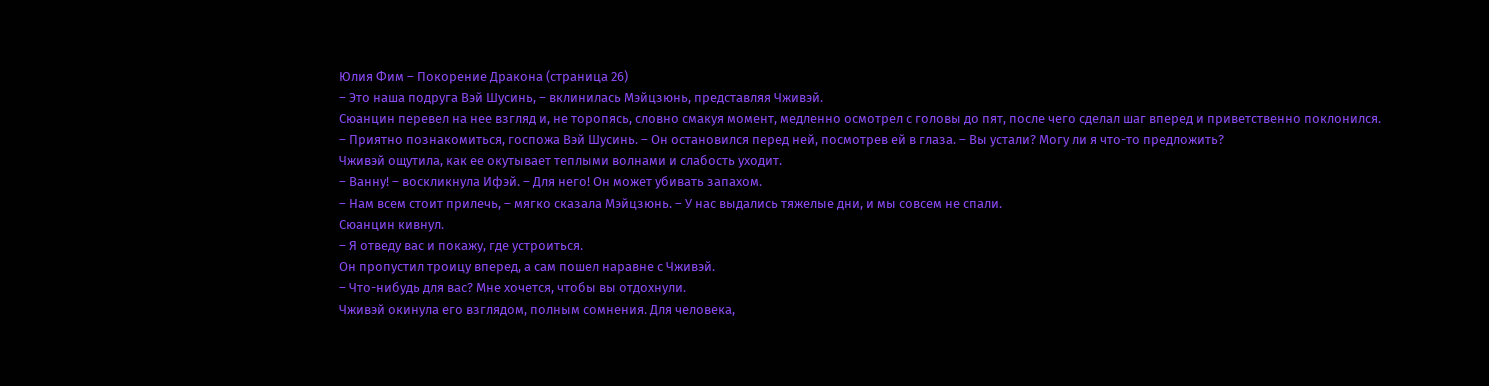Юлия Фим – Покорение Дракона (страница 26)
– Это наша подруга Вэй Шусинь, – вклинилась Мэйцзюнь, представляя Чживэй.
Сюанцин перевел на нее взгляд и, не торопясь, словно смакуя момент, медленно осмотрел с головы до пят, после чего сделал шаг вперед и приветственно поклонился.
– Приятно познакомиться, госпожа Вэй Шусинь. – Он остановился перед ней, посмотрев ей в глаза. – Вы устали? Могу ли я что-то предложить?
Чживэй ощутила, как ее окутывает теплыми волнами и слабость уходит.
– Ванну! – воскликнула Ифэй. – Для него! Он может убивать запахом.
– Нам всем стоит прилечь, – мягко сказала Мэйцзюнь. – У нас выдались тяжелые дни, и мы совсем не спали.
Сюанцин кивнул.
– Я отведу вас и покажу, где устроиться.
Он пропустил троицу вперед, а сам пошел наравне с Чживэй.
– Что-нибудь для вас? Мне хочется, чтобы вы отдохнули.
Чживэй окинула его взглядом, полным сомнения. Для человека,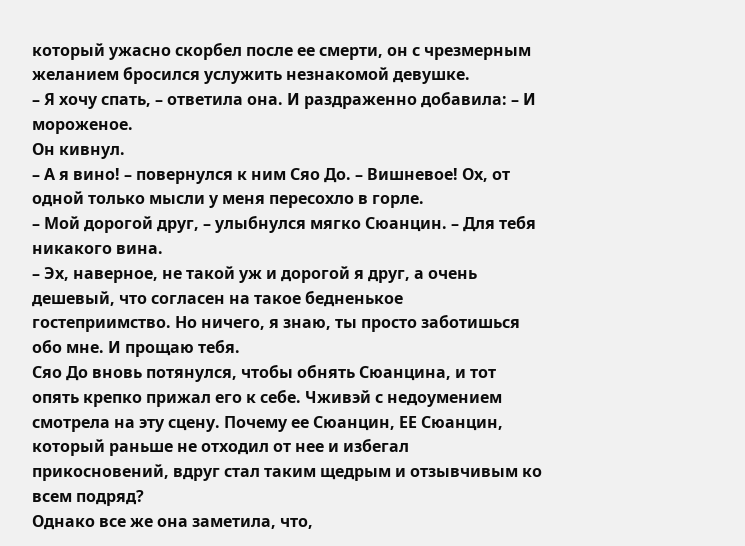который ужасно скорбел после ее смерти, он с чрезмерным желанием бросился услужить незнакомой девушке.
– Я хочу спать, – ответила она. И раздраженно добавила: – И мороженое.
Он кивнул.
– А я вино! – повернулся к ним Сяо До. – Вишневое! Ох, от одной только мысли у меня пересохло в горле.
– Мой дорогой друг, – улыбнулся мягко Сюанцин. – Для тебя никакого вина.
– Эх, наверное, не такой уж и дорогой я друг, а очень дешевый, что согласен на такое бедненькое гостеприимство. Но ничего, я знаю, ты просто заботишься обо мне. И прощаю тебя.
Сяо До вновь потянулся, чтобы обнять Сюанцина, и тот опять крепко прижал его к себе. Чживэй с недоумением смотрела на эту сцену. Почему ее Сюанцин, ЕЕ Сюанцин, который раньше не отходил от нее и избегал прикосновений, вдруг стал таким щедрым и отзывчивым ко всем подряд?
Однако все же она заметила, что,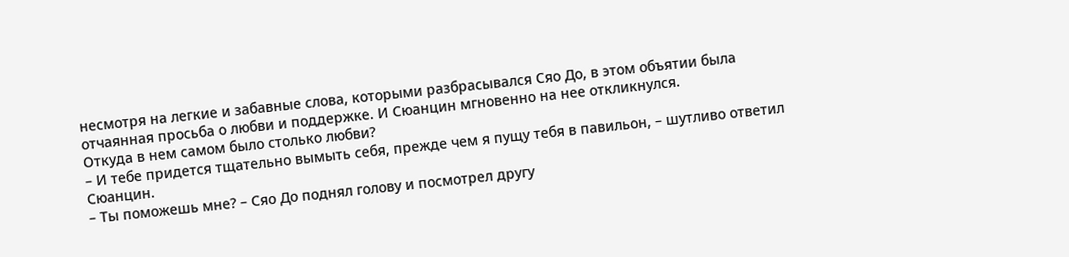несмотря на легкие и забавные слова, которыми разбрасывался Сяо До, в этом объятии была отчаянная просьба о любви и поддержке. И Сюанцин мгновенно на нее откликнулся.
Откуда в нем самом было столько любви?
– И тебе придется тщательно вымыть себя, прежде чем я пущу тебя в павильон, – шутливо ответил Сюанцин.
– Ты поможешь мне? – Сяо До поднял голову и посмотрел другу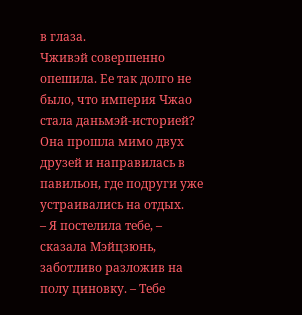в глаза.
Чживэй совершенно опешила. Ее так долго не было, что империя Чжао стала даньмэй-историей?
Она прошла мимо двух друзей и направилась в павильон, где подруги уже устраивались на отдых.
– Я постелила тебе, – сказала Мэйцзюнь, заботливо разложив на полу циновку. – Тебе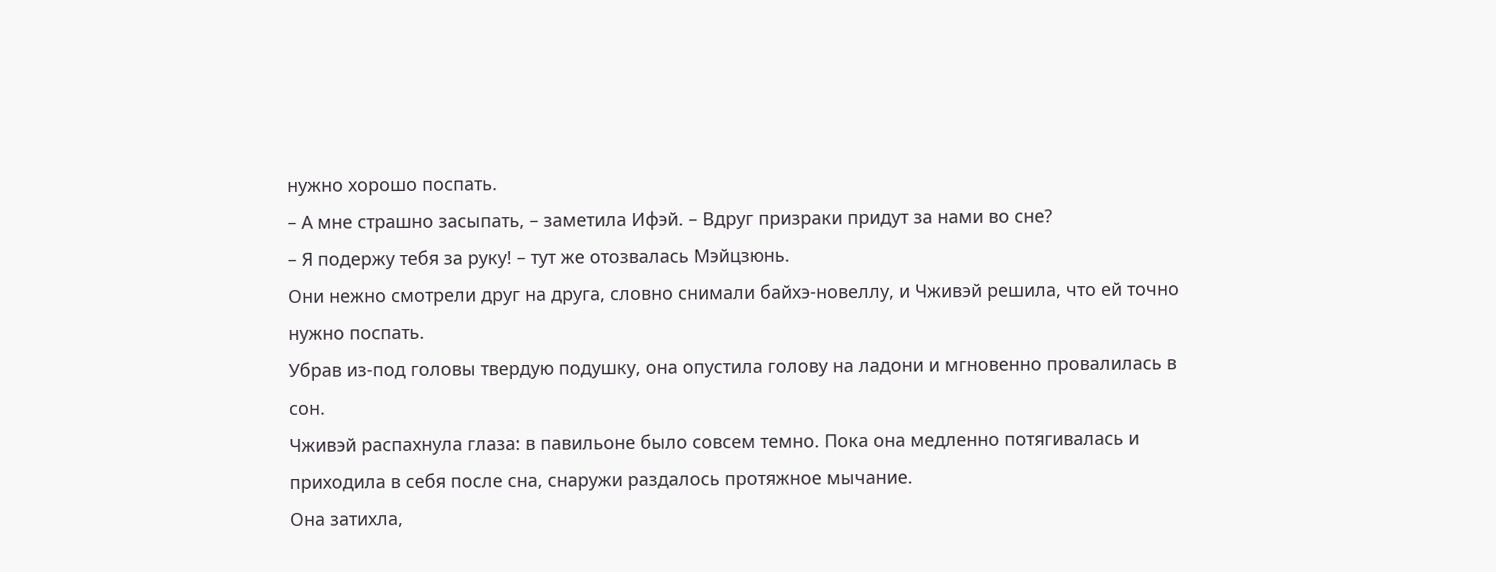нужно хорошо поспать.
– А мне страшно засыпать, – заметила Ифэй. – Вдруг призраки придут за нами во сне?
– Я подержу тебя за руку! – тут же отозвалась Мэйцзюнь.
Они нежно смотрели друг на друга, словно снимали байхэ-новеллу, и Чживэй решила, что ей точно нужно поспать.
Убрав из-под головы твердую подушку, она опустила голову на ладони и мгновенно провалилась в сон.
Чживэй распахнула глаза: в павильоне было совсем темно. Пока она медленно потягивалась и приходила в себя после сна, снаружи раздалось протяжное мычание.
Она затихла,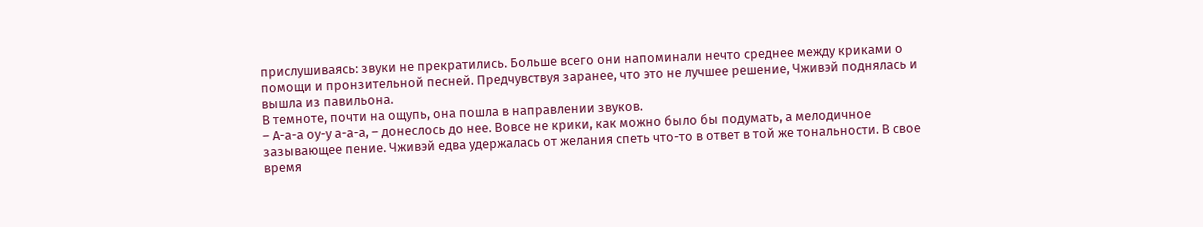прислушиваясь: звуки не прекратились. Больше всего они напоминали нечто среднее между криками о помощи и пронзительной песней. Предчувствуя заранее, что это не лучшее решение, Чживэй поднялась и вышла из павильона.
В темноте, почти на ощупь, она пошла в направлении звуков.
– А-а-а оу-у а-а-а, – донеслось до нее. Вовсе не крики, как можно было бы подумать, а мелодичное зазывающее пение. Чживэй едва удержалась от желания спеть что-то в ответ в той же тональности. В свое время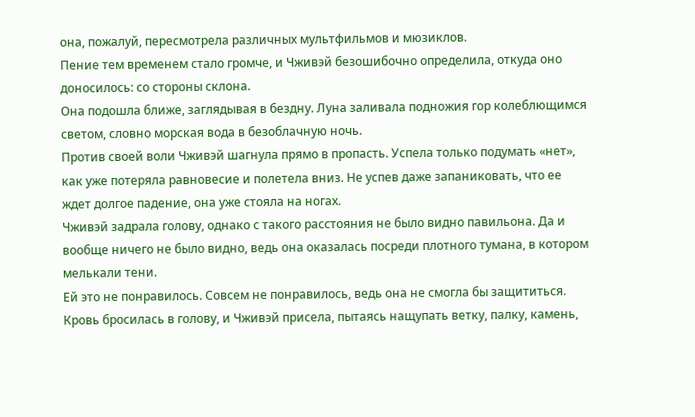она, пожалуй, пересмотрела различных мультфильмов и мюзиклов.
Пение тем временем стало громче, и Чживэй безошибочно определила, откуда оно доносилось: со стороны склона.
Она подошла ближе, заглядывая в бездну. Луна заливала подножия гор колеблющимся светом, словно морская вода в безоблачную ночь.
Против своей воли Чживэй шагнула прямо в пропасть. Успела только подумать «нет», как уже потеряла равновесие и полетела вниз. Не успев даже запаниковать, что ее ждет долгое падение, она уже стояла на ногах.
Чживэй задрала голову, однако с такого расстояния не было видно павильона. Да и вообще ничего не было видно, ведь она оказалась посреди плотного тумана, в котором мелькали тени.
Ей это не понравилось. Совсем не понравилось, ведь она не смогла бы защититься. Кровь бросилась в голову, и Чживэй присела, пытаясь нащупать ветку, палку, камень,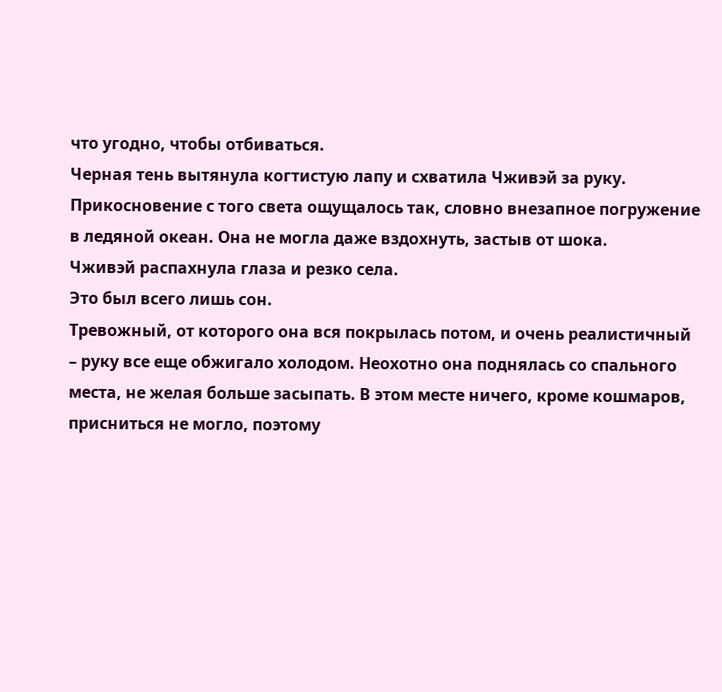что угодно, чтобы отбиваться.
Черная тень вытянула когтистую лапу и схватила Чживэй за руку. Прикосновение с того света ощущалось так, словно внезапное погружение в ледяной океан. Она не могла даже вздохнуть, застыв от шока.
Чживэй распахнула глаза и резко села.
Это был всего лишь сон.
Тревожный, от которого она вся покрылась потом, и очень реалистичный – руку все еще обжигало холодом. Неохотно она поднялась со спального места, не желая больше засыпать. В этом месте ничего, кроме кошмаров, присниться не могло, поэтому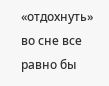«отдохнуть» во сне все равно бы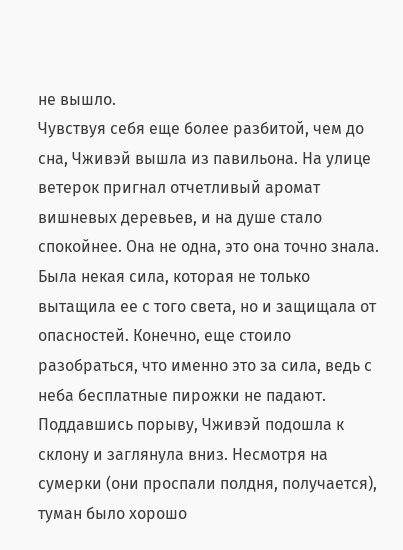не вышло.
Чувствуя себя еще более разбитой, чем до сна, Чживэй вышла из павильона. На улице ветерок пригнал отчетливый аромат вишневых деревьев, и на душе стало спокойнее. Она не одна, это она точно знала. Была некая сила, которая не только вытащила ее с того света, но и защищала от опасностей. Конечно, еще стоило разобраться, что именно это за сила, ведь с неба бесплатные пирожки не падают.
Поддавшись порыву, Чживэй подошла к склону и заглянула вниз. Несмотря на сумерки (они проспали полдня, получается), туман было хорошо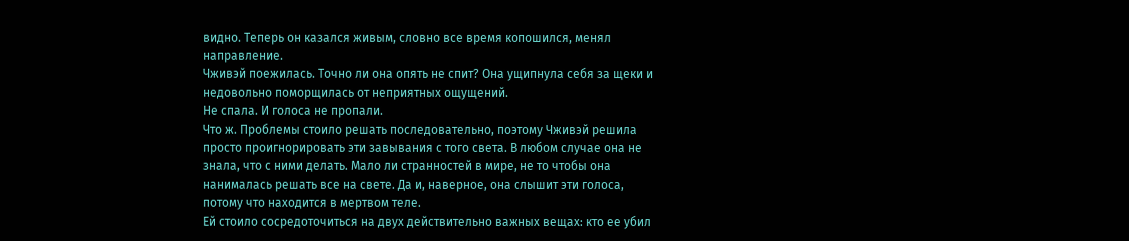видно. Теперь он казался живым, словно все время копошился, менял направление.
Чживэй поежилась. Точно ли она опять не спит? Она ущипнула себя за щеки и недовольно поморщилась от неприятных ощущений.
Не спала. И голоса не пропали.
Что ж. Проблемы стоило решать последовательно, поэтому Чживэй решила просто проигнорировать эти завывания с того света. В любом случае она не знала, что с ними делать. Мало ли странностей в мире, не то чтобы она нанималась решать все на свете. Да и, наверное, она слышит эти голоса, потому что находится в мертвом теле.
Ей стоило сосредоточиться на двух действительно важных вещах: кто ее убил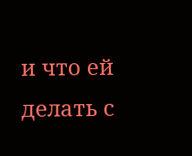и что ей делать с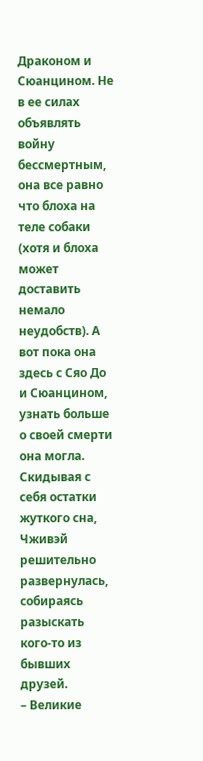Драконом и Сюанцином. Не в ее силах объявлять войну бессмертным, она все равно что блоха на теле собаки (хотя и блоха может доставить немало неудобств). А вот пока она здесь с Сяо До и Сюанцином, узнать больше о своей смерти она могла.
Скидывая с себя остатки жуткого сна, Чживэй решительно развернулась, собираясь разыскать кого-то из бывших друзей.
– Великие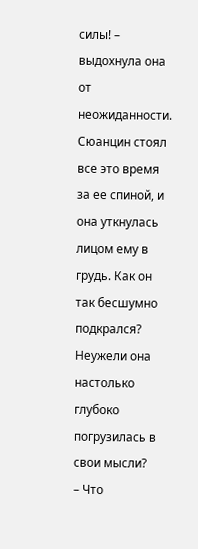силы! – выдохнула она от неожиданности.
Сюанцин стоял все это время за ее спиной, и она уткнулась лицом ему в грудь. Как он так бесшумно подкрался? Неужели она настолько глубоко погрузилась в свои мысли?
– Что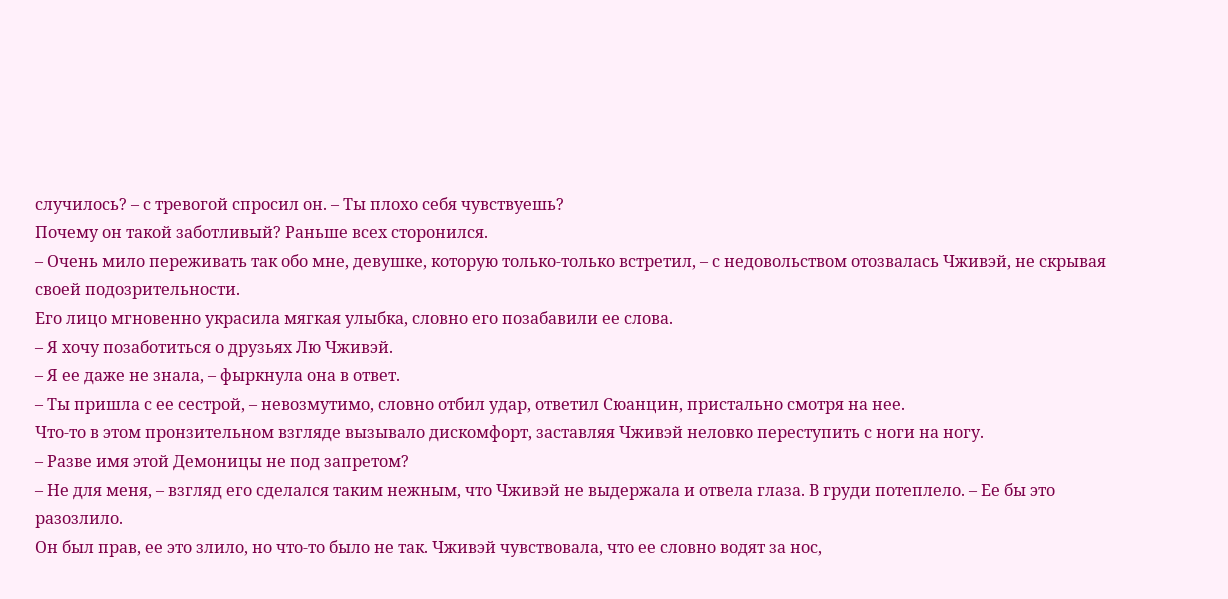случилось? – с тревогой спросил он. – Ты плохо себя чувствуешь?
Почему он такой заботливый? Раньше всех сторонился.
– Очень мило переживать так обо мне, девушке, которую только-только встретил, – с недовольством отозвалась Чживэй, не скрывая своей подозрительности.
Его лицо мгновенно украсила мягкая улыбка, словно его позабавили ее слова.
– Я хочу позаботиться о друзьях Лю Чживэй.
– Я ее даже не знала, – фыркнула она в ответ.
– Ты пришла с ее сестрой, – невозмутимо, словно отбил удар, ответил Сюанцин, пристально смотря на нее.
Что-то в этом пронзительном взгляде вызывало дискомфорт, заставляя Чживэй неловко переступить с ноги на ногу.
– Разве имя этой Демоницы не под запретом?
– Не для меня, – взгляд его сделался таким нежным, что Чживэй не выдержала и отвела глаза. В груди потеплело. – Ее бы это разозлило.
Он был прав, ее это злило, но что-то было не так. Чживэй чувствовала, что ее словно водят за нос,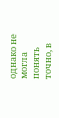однако не могла понять точно, в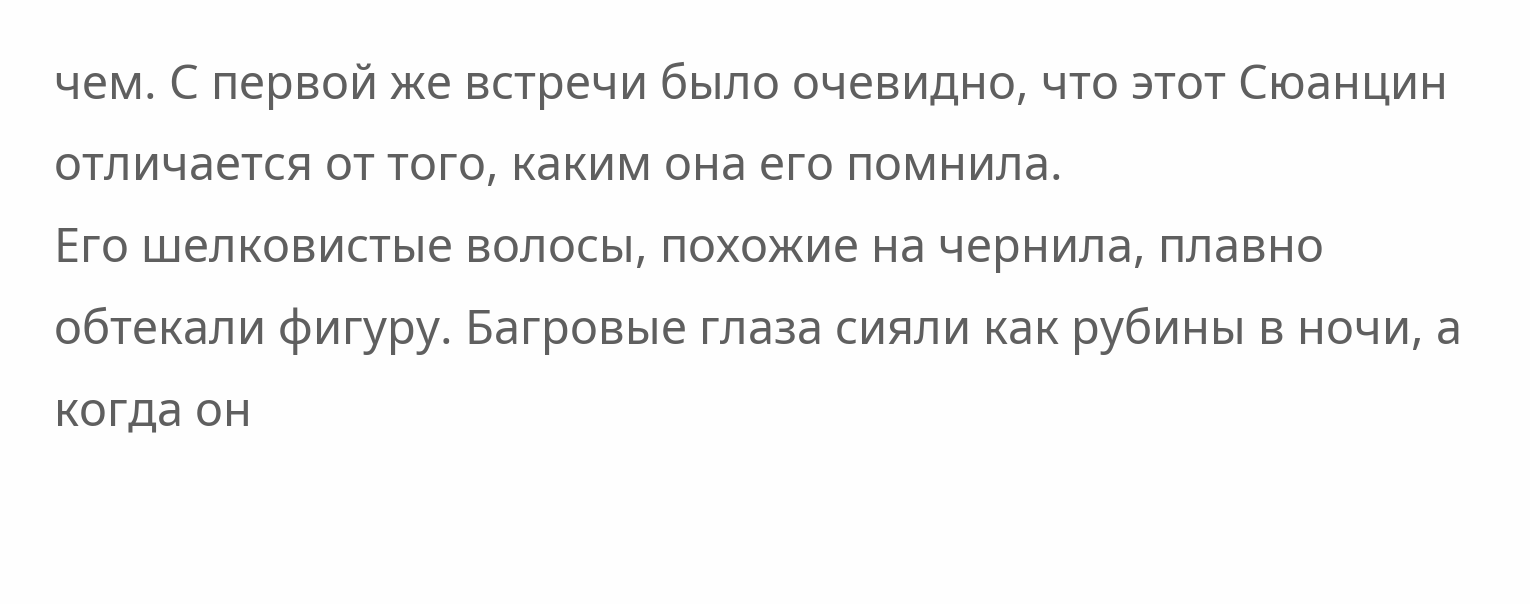чем. С первой же встречи было очевидно, что этот Сюанцин отличается от того, каким она его помнила.
Его шелковистые волосы, похожие на чернила, плавно обтекали фигуру. Багровые глаза сияли как рубины в ночи, а когда он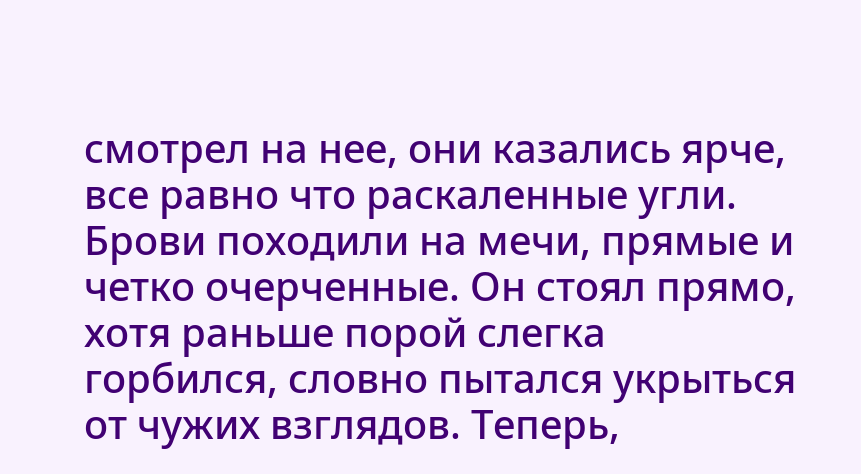смотрел на нее, они казались ярче, все равно что раскаленные угли. Брови походили на мечи, прямые и четко очерченные. Он стоял прямо, хотя раньше порой слегка горбился, словно пытался укрыться от чужих взглядов. Теперь,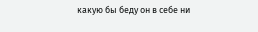какую бы беду он в себе ни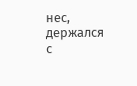нес, держался с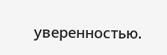уверенностью.